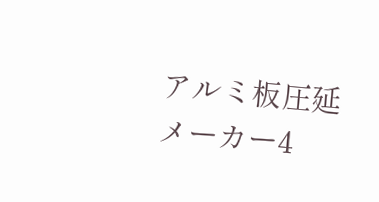アルミ板圧延メーカー4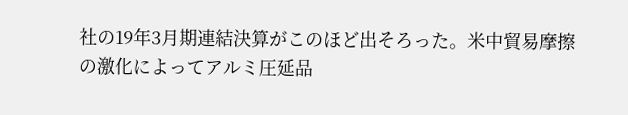社の19年3月期連結決算がこのほど出そろった。米中貿易摩擦の激化によってアルミ圧延品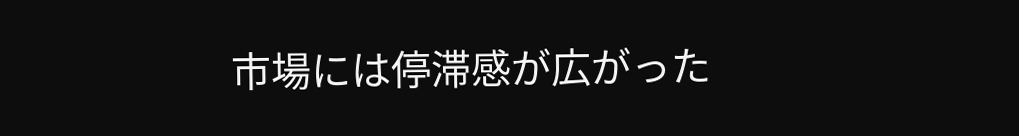市場には停滞感が広がった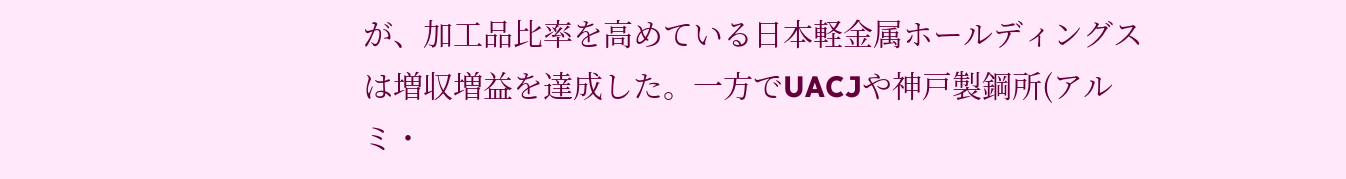が、加工品比率を高めている日本軽金属ホールディングスは増収増益を達成した。一方でUACJや神戸製鋼所(アルミ・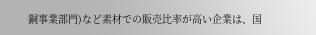銅事業部門)など素材での販売比率が高い企業は、国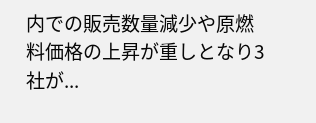内での販売数量減少や原燃料価格の上昇が重しとなり3社が...